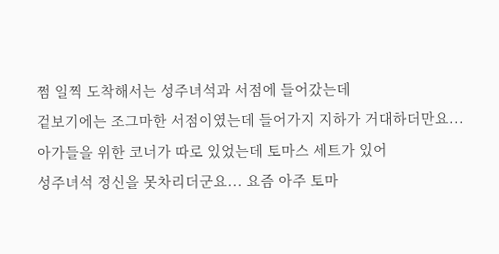쩜 일찍 도착해서는 성주녀석과 서점에 들어갔는데
겉보기에는 조그마한 서점이였는데 들어가지 지하가 거대하더만요...
아가들을 위한 코너가 따로 있었는데 토마스 세트가 있어
성주녀석 정신을 못차리더군요... 요즘 아주 토마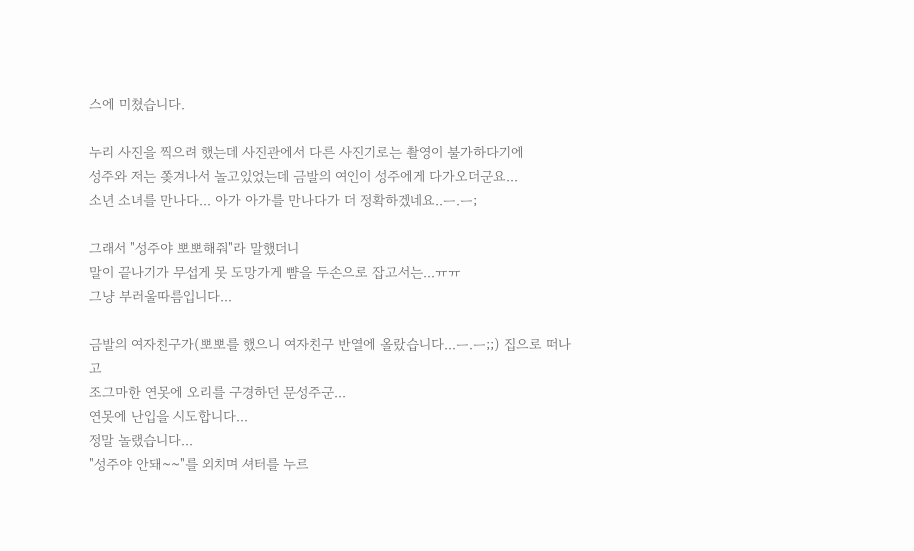스에 미쳤습니다.

누리 사진을 찍으려 했는데 사진관에서 다른 사진기로는 촬영이 불가하다기에
성주와 저는 쫒겨나서 놀고있었는데 금발의 여인이 성주에게 다가오더군요...
소년 소녀를 만나다... 아가 아가를 만나다가 더 정확하겠네요..ㅡ.ㅡ;

그래서 "성주야 뽀뽀해줘"라 말했더니
말이 끝나기가 무섭게 못 도망가게 뺨을 두손으로 잡고서는...ㅠㅠ
그냥 부러울따름입니다...

금발의 여자친구가(뽀뽀를 했으니 여자친구 반열에 올랐습니다...ㅡ.ㅡ;;) 집으로 떠나고
조그마한 연못에 오리를 구경하던 문성주군...
연못에 난입을 시도합니다...
정말 놀랬습니다...
"성주야 안돼~~"를 외치며 셔터를 누르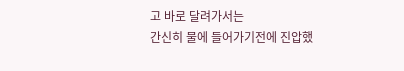고 바로 달려가서는
간신히 물에 들어가기전에 진압했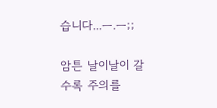습니다...ㅡ.ㅡ;;

암튼 날이날이 갈수록 주의를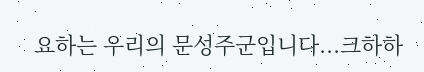요하는 우리의 문성주군입니다...크하하